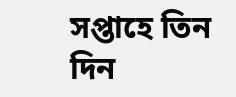সপ্তাহে তিন দিন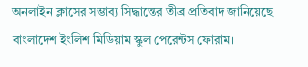অনলাইন ক্লাসের সম্ভাব্য সিদ্ধান্তের তীব্র প্রতিবাদ জানিয়েছে বাংলাদেশ ইংলিশ মিডিয়াম স্কুল পেরেন্টস ফোরাম।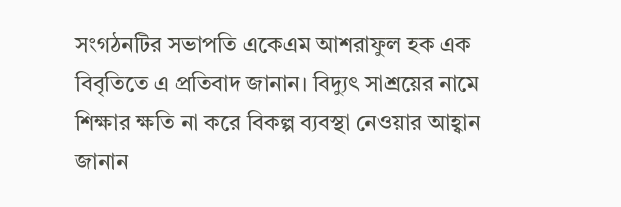সংগঠনটির সভাপতি একেএম আশরাফুল হক এক বিবৃতিতে এ প্রতিবাদ জানান। বিদ্যুৎ সাশ্রয়ের নামে শিক্ষার ক্ষতি না করে বিকল্প ব্যবস্থা নেওয়ার আহ্বান জানান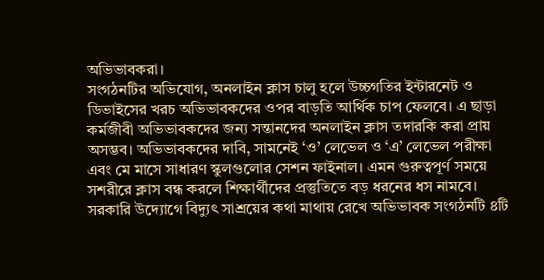অভিভাবকরা।
সংগঠনটির অভিযোগ, অনলাইন ক্লাস চালু হলে উচ্চগতির ইন্টারনেট ও ডিভাইসের খরচ অভিভাবকদের ওপর বাড়তি আর্থিক চাপ ফেলবে। এ ছাড়া কর্মজীবী অভিভাবকদের জন্য সন্তানদের অনলাইন ক্লাস তদারকি করা প্রায় অসম্ভব। অভিভাবকদের দাবি, সামনেই ‘ও’ লেভেল ও ‘এ’ লেভেল পরীক্ষা এবং মে মাসে সাধারণ স্কুলগুলোর সেশন ফাইনাল। এমন গুরুত্বপূর্ণ সময়ে সশরীরে ক্লাস বন্ধ করলে শিক্ষার্থীদের প্রস্তুতিতে বড় ধরনের ধস নামবে।
সরকারি উদ্যোগে বিদ্যুৎ সাশ্রয়ের কথা মাথায় রেখে অভিভাবক সংগঠনটি ৪টি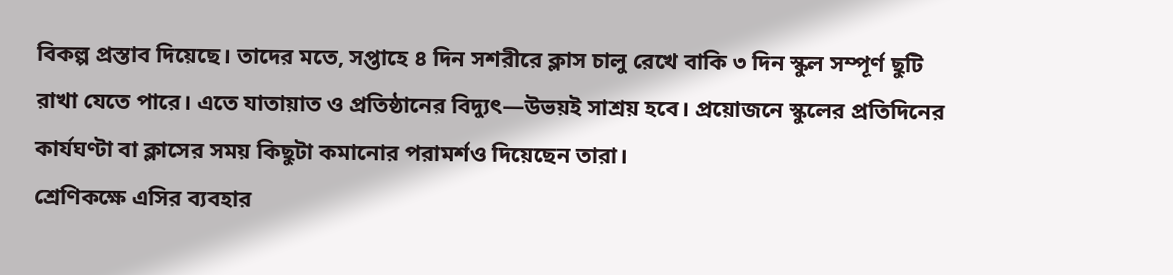বিকল্প প্রস্তাব দিয়েছে। তাদের মতে, সপ্তাহে ৪ দিন সশরীরে ক্লাস চালু রেখে বাকি ৩ দিন স্কুল সম্পূর্ণ ছুটি রাখা যেতে পারে। এতে যাতায়াত ও প্রতিষ্ঠানের বিদ্যুৎ—উভয়ই সাশ্রয় হবে। প্রয়োজনে স্কুলের প্রতিদিনের কার্যঘণ্টা বা ক্লাসের সময় কিছুটা কমানোর পরামর্শও দিয়েছেন তারা।
শ্রেণিকক্ষে এসির ব্যবহার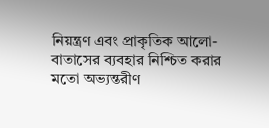নিয়ন্ত্রণ এবং প্রাকৃতিক আলো-বাতাসের ব্যবহার নিশ্চিত করার মতো অভ্যন্তরীণ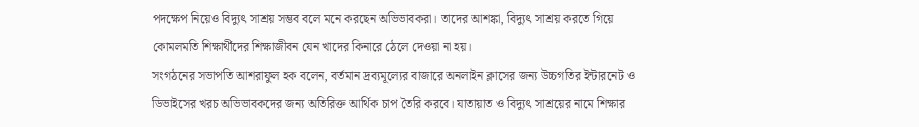পদক্ষেপ নিয়েও বিদ্যুৎ সাশ্রয় সম্ভব বলে মনে করছেন অভিভাবকরা। তাদের আশঙ্কা, বিদ্যুৎ সাশ্রয় করতে গিয়ে কোমলমতি শিক্ষার্থীদের শিক্ষাজীবন যেন খাদের কিনারে ঠেলে দেওয়া না হয়।
সংগঠনের সভাপতি আশরাফুল হক বলেন, বর্তমান দ্রব্যমূল্যের বাজারে অনলাইন ক্লাসের জন্য উচ্চগতির ইন্টারনেট ও ডিভাইসের খরচ অভিভাবকদের জন্য অতিরিক্ত আর্থিক চাপ তৈরি করবে। যাতায়াত ও বিদ্যুৎ সাশ্রয়ের নামে শিক্ষার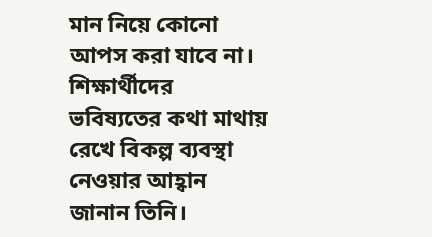মান নিয়ে কোনো আপস করা যাবে না। শিক্ষার্থীদের ভবিষ্যতের কথা মাথায় রেখে বিকল্প ব্যবস্থা নেওয়ার আহ্বান জানান তিনি।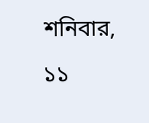শনিবার, ১১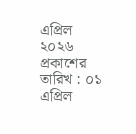এপ্রিল ২০২৬
প্রকাশের তারিখ : ০১ এপ্রিল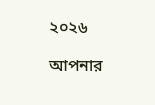২০২৬

আপনার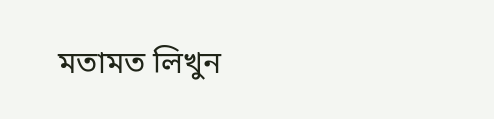মতামত লিখুন